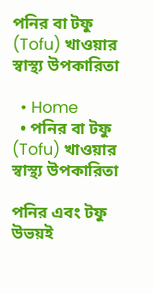পনির বা টফু (Tofu) খাওয়ার স্বাস্থ্য উপকারিতা

  • Home
  • পনির বা টফু (Tofu) খাওয়ার স্বাস্থ্য উপকারিতা

পনির এবং টফু উভয়ই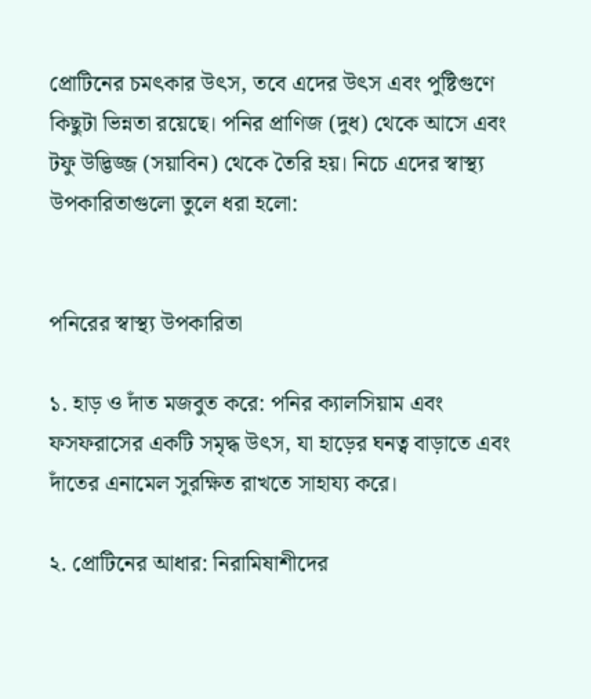প্রোটিনের চমৎকার উৎস, তবে এদের উৎস এবং পুষ্টিগুণে কিছুটা ভিন্নতা রয়েছে। পনির প্রাণিজ (দুধ) থেকে আসে এবং টফু উদ্ভিজ্জ (সয়াবিন) থেকে তৈরি হয়। নিচে এদের স্বাস্থ্য উপকারিতাগুলো তুলে ধরা হলো:


পনিরের স্বাস্থ্য উপকারিতা

১. হাড় ও দাঁত মজবুত করে: পনির ক্যালসিয়াম এবং ফসফরাসের একটি সমৃদ্ধ উৎস, যা হাড়ের ঘনত্ব বাড়াতে এবং দাঁতের এনামেল সুরক্ষিত রাখতে সাহায্য করে।

২. প্রোটিনের আধার: নিরামিষাশীদের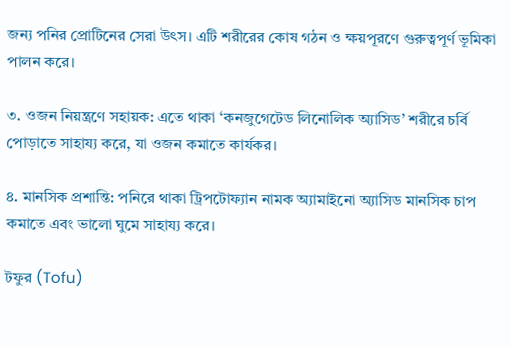জন্য পনির প্রোটিনের সেরা উৎস। এটি শরীরের কোষ গঠন ও ক্ষয়পূরণে গুরুত্বপূর্ণ ভূমিকা পালন করে।

৩. ওজন নিয়ন্ত্রণে সহায়ক: এতে থাকা ‘কনজুগেটেড লিনোলিক অ্যাসিড’ শরীরে চর্বি পোড়াতে সাহায্য করে, যা ওজন কমাতে কার্যকর।

৪. মানসিক প্রশান্তি: পনিরে থাকা ট্রিপটোফ্যান নামক অ্যামাইনো অ্যাসিড মানসিক চাপ কমাতে এবং ভালো ঘুমে সাহায্য করে।

টফুর (Tofu)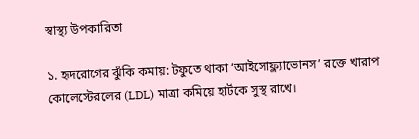স্বাস্থ্য উপকারিতা

১. হৃদরোগের ঝুঁকি কমায়: টফুতে থাকা ‘আইসোফ্ল্যাভোনস’ রক্তে খারাপ কোলেস্টেরলের (LDL) মাত্রা কমিয়ে হার্টকে সুস্থ রাখে।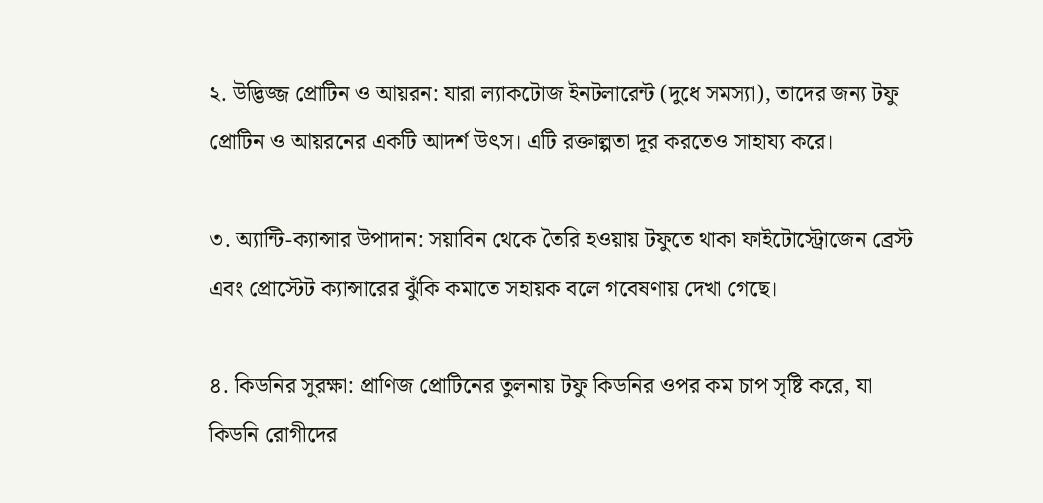২. উদ্ভিজ্জ প্রোটিন ও আয়রন: যারা ল্যাকটোজ ইনটলারেন্ট (দুধে সমস্যা), তাদের জন্য টফু প্রোটিন ও আয়রনের একটি আদর্শ উৎস। এটি রক্তাল্পতা দূর করতেও সাহায্য করে।

৩. অ্যান্টি-ক্যান্সার উপাদান: সয়াবিন থেকে তৈরি হওয়ায় টফুতে থাকা ফাইটোস্ট্রোজেন ব্রেস্ট এবং প্রোস্টেট ক্যান্সারের ঝুঁকি কমাতে সহায়ক বলে গবেষণায় দেখা গেছে।

৪. কিডনির সুরক্ষা: প্রাণিজ প্রোটিনের তুলনায় টফু কিডনির ওপর কম চাপ সৃষ্টি করে, যা কিডনি রোগীদের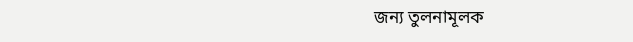জন্য তুলনামূলক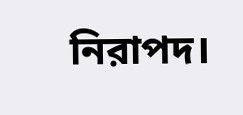নিরাপদ।